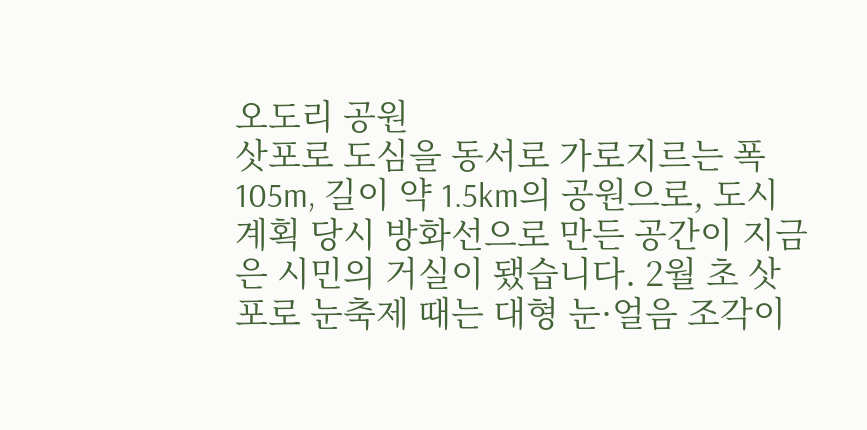오도리 공원
삿포로 도심을 동서로 가로지르는 폭 105m, 길이 약 1.5km의 공원으로, 도시 계획 당시 방화선으로 만든 공간이 지금은 시민의 거실이 됐습니다. 2월 초 삿포로 눈축제 때는 대형 눈·얼음 조각이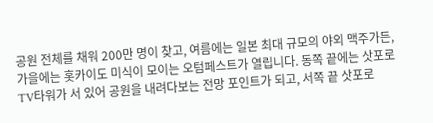공원 전체를 채워 200만 명이 찾고, 여름에는 일본 최대 규모의 야외 맥주가든, 가을에는 홋카이도 미식이 모이는 오텀페스트가 열립니다. 동쪽 끝에는 삿포로 TV타워가 서 있어 공원을 내려다보는 전망 포인트가 되고, 서쪽 끝 삿포로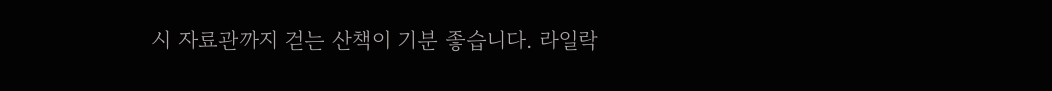시 자료관까지 걷는 산책이 기분 좋습니다. 라일락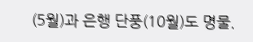(5월)과 은행 단풍(10월)도 명물.